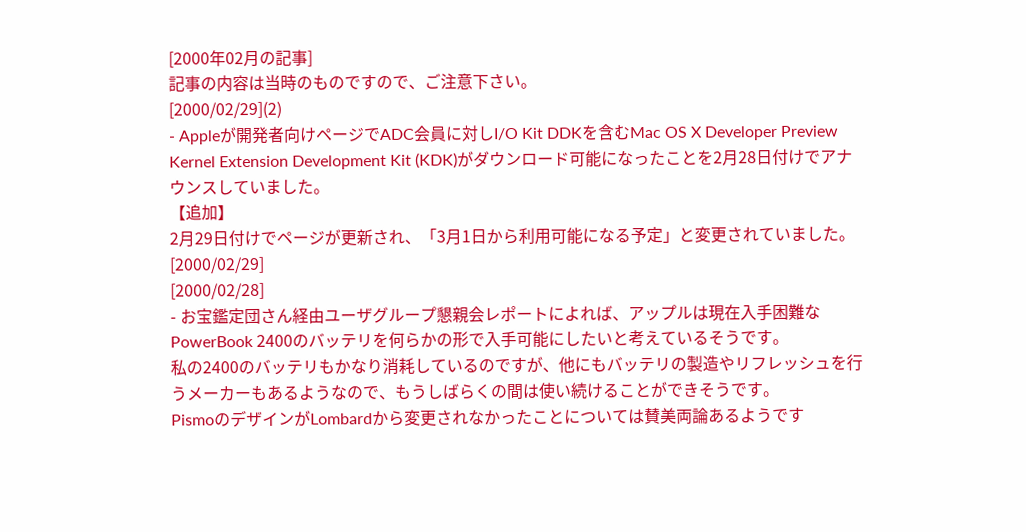[2000年02月の記事]
記事の内容は当時のものですので、ご注意下さい。
[2000/02/29](2)
- Appleが開発者向けページでADC会員に対しI/O Kit DDKを含むMac OS X Developer Preview Kernel Extension Development Kit (KDK)がダウンロード可能になったことを2月28日付けでアナウンスしていました。
【追加】
2月29日付けでページが更新され、「3月1日から利用可能になる予定」と変更されていました。
[2000/02/29]
[2000/02/28]
- お宝鑑定団さん経由ユーザグループ懇親会レポートによれば、アップルは現在入手困難なPowerBook 2400のバッテリを何らかの形で入手可能にしたいと考えているそうです。
私の2400のバッテリもかなり消耗しているのですが、他にもバッテリの製造やリフレッシュを行うメーカーもあるようなので、もうしばらくの間は使い続けることができそうです。
PismoのデザインがLombardから変更されなかったことについては賛美両論あるようです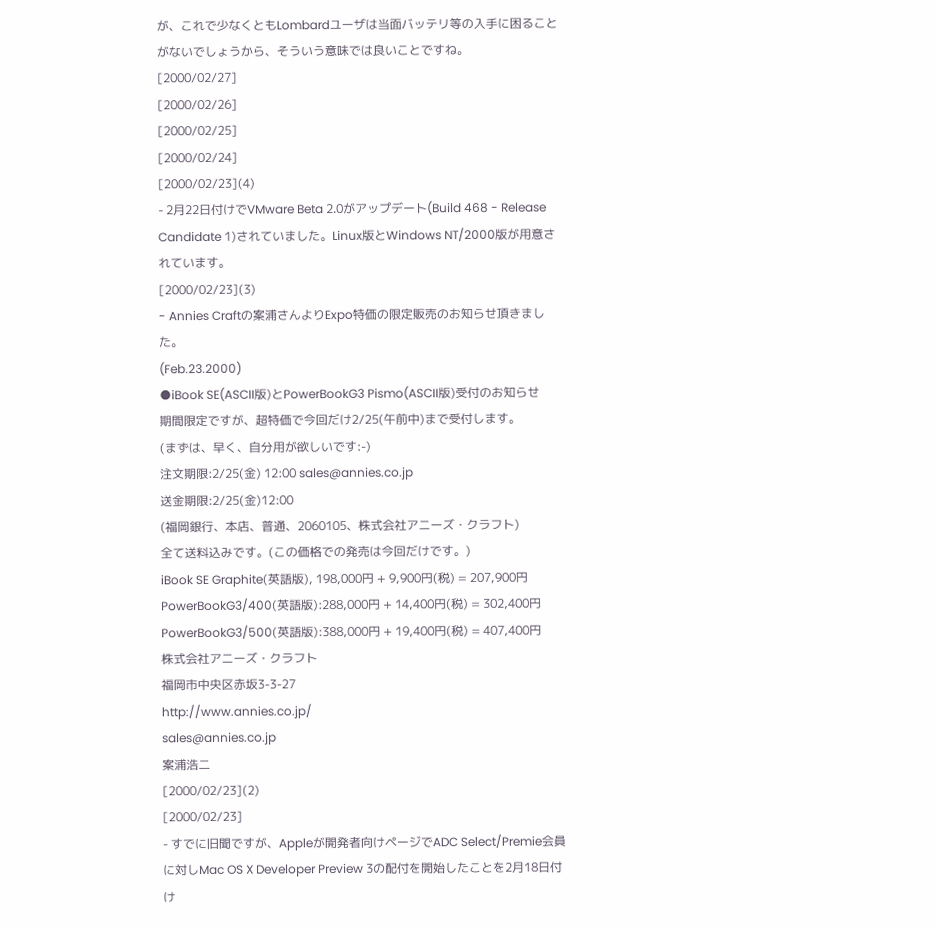が、これで少なくともLombardユーザは当面バッテリ等の入手に困ることがないでしょうから、そういう意味では良いことですね。
[2000/02/27]
[2000/02/26]
[2000/02/25]
[2000/02/24]
[2000/02/23](4)
- 2月22日付けでVMware Beta 2.0がアップデート(Build 468 - Release Candidate 1)されていました。Linux版とWindows NT/2000版が用意されています。
[2000/02/23](3)
- Annies Craftの案浦さんよりExpo特価の限定販売のお知らせ頂きました。
(Feb.23.2000)
●iBook SE(ASCII版)とPowerBookG3 Pismo(ASCII版)受付のお知らせ
期間限定ですが、超特価で今回だけ2/25(午前中)まで受付します。
(まずは、早く、自分用が欲しいです:-)
注文期限:2/25(金) 12:00 sales@annies.co.jp
送金期限:2/25(金)12:00
(福岡銀行、本店、普通、2060105、株式会社アニーズ・クラフト)
全て送料込みです。(この価格での発売は今回だけです。)
iBook SE Graphite(英語版), 198,000円 + 9,900円(税) = 207,900円
PowerBookG3/400(英語版):288,000円 + 14,400円(税) = 302,400円
PowerBookG3/500(英語版):388,000円 + 19,400円(税) = 407,400円
株式会社アニーズ・クラフト
福岡市中央区赤坂3-3-27
http://www.annies.co.jp/
sales@annies.co.jp
案浦浩二
[2000/02/23](2)
[2000/02/23]
- すでに旧聞ですが、Appleが開発者向けページでADC Select/Premie会員に対しMac OS X Developer Preview 3の配付を開始したことを2月18日付け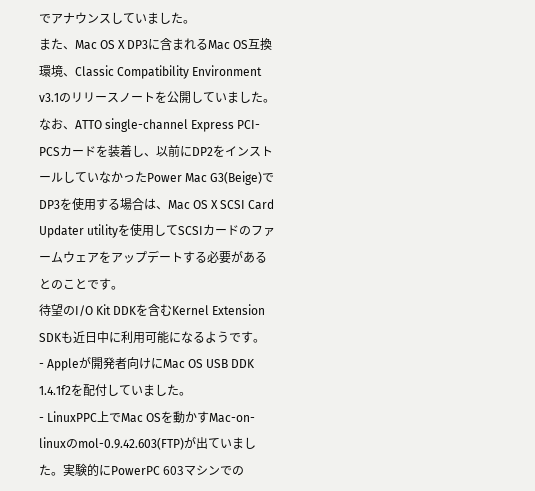でアナウンスしていました。
また、Mac OS X DP3に含まれるMac OS互換環境、Classic Compatibility Environment v3.1のリリースノートを公開していました。
なお、ATTO single-channel Express PCI-PCSカードを装着し、以前にDP2をインストールしていなかったPower Mac G3(Beige)でDP3を使用する場合は、Mac OS X SCSI Card Updater utilityを使用してSCSIカードのファームウェアをアップデートする必要があるとのことです。
待望のI/O Kit DDKを含むKernel Extension SDKも近日中に利用可能になるようです。
- Appleが開発者向けにMac OS USB DDK 1.4.1f2を配付していました。
- LinuxPPC上でMac OSを動かすMac-on-linuxのmol-0.9.42.603(FTP)が出ていました。実験的にPowerPC 603マシンでの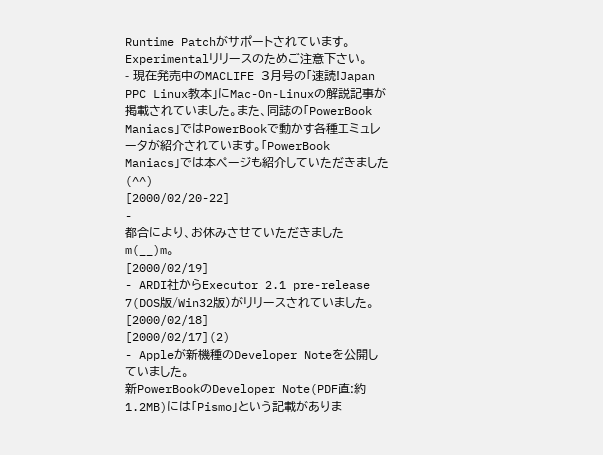Runtime Patchがサポートされています。Experimentalリリースのためご注意下さい。
- 現在発売中のMACLIFE 3月号の「速読!Japan PPC Linux教本」にMac-On-Linuxの解説記事が掲載されていました。また、同誌の「PowerBook Maniacs」ではPowerBookで動かす各種エミュレータが紹介されています。「PowerBook Maniacs」では本ページも紹介していただきました(^^)
[2000/02/20-22]
-
都合により、お休みさせていただきましたm(__)m。
[2000/02/19]
- ARDI社からExecutor 2.1 pre-release 7(DOS版/Win32版)がリリースされていました。
[2000/02/18]
[2000/02/17](2)
- Appleが新機種のDeveloper Noteを公開していました。
新PowerBookのDeveloper Note(PDF直:約1.2MB)には「Pismo」という記載がありま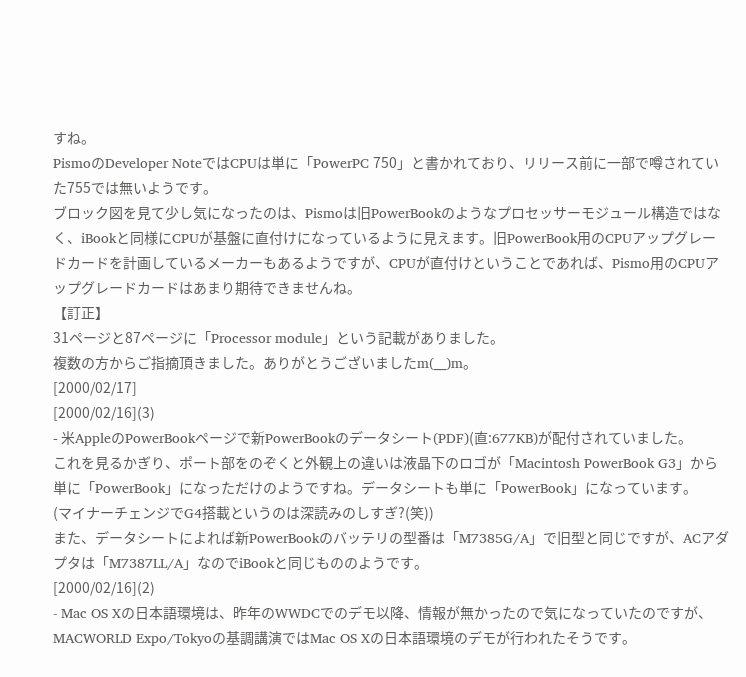すね。
PismoのDeveloper NoteではCPUは単に「PowerPC 750」と書かれており、リリース前に一部で噂されていた755では無いようです。
ブロック図を見て少し気になったのは、Pismoは旧PowerBookのようなプロセッサーモジュール構造ではなく、iBookと同様にCPUが基盤に直付けになっているように見えます。旧PowerBook用のCPUアップグレードカードを計画しているメーカーもあるようですが、CPUが直付けということであれば、Pismo用のCPUアップグレードカードはあまり期待できませんね。
【訂正】
31ページと87ページに「Processor module」という記載がありました。
複数の方からご指摘頂きました。ありがとうございましたm(__)m。
[2000/02/17]
[2000/02/16](3)
- 米AppleのPowerBookページで新PowerBookのデータシート(PDF)(直:677KB)が配付されていました。
これを見るかぎり、ポート部をのぞくと外観上の違いは液晶下のロゴが「Macintosh PowerBook G3」から単に「PowerBook」になっただけのようですね。データシートも単に「PowerBook」になっています。
(マイナーチェンジでG4搭載というのは深読みのしすぎ?(笑))
また、データシートによれば新PowerBookのバッテリの型番は「M7385G/A」で旧型と同じですが、ACアダプタは「M7387LL/A」なのでiBookと同じもののようです。
[2000/02/16](2)
- Mac OS Xの日本語環境は、昨年のWWDCでのデモ以降、情報が無かったので気になっていたのですが、MACWORLD Expo/Tokyoの基調講演ではMac OS Xの日本語環境のデモが行われたそうです。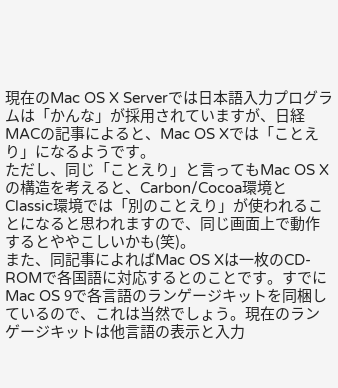現在のMac OS X Serverでは日本語入力プログラムは「かんな」が採用されていますが、日経MACの記事によると、Mac OS Xでは「ことえり」になるようです。
ただし、同じ「ことえり」と言ってもMac OS Xの構造を考えると、Carbon/Cocoa環境とClassic環境では「別のことえり」が使われることになると思われますので、同じ画面上で動作するとややこしいかも(笑)。
また、同記事によればMac OS Xは一枚のCD-ROMで各国語に対応するとのことです。すでにMac OS 9で各言語のランゲージキットを同梱しているので、これは当然でしょう。現在のランゲージキットは他言語の表示と入力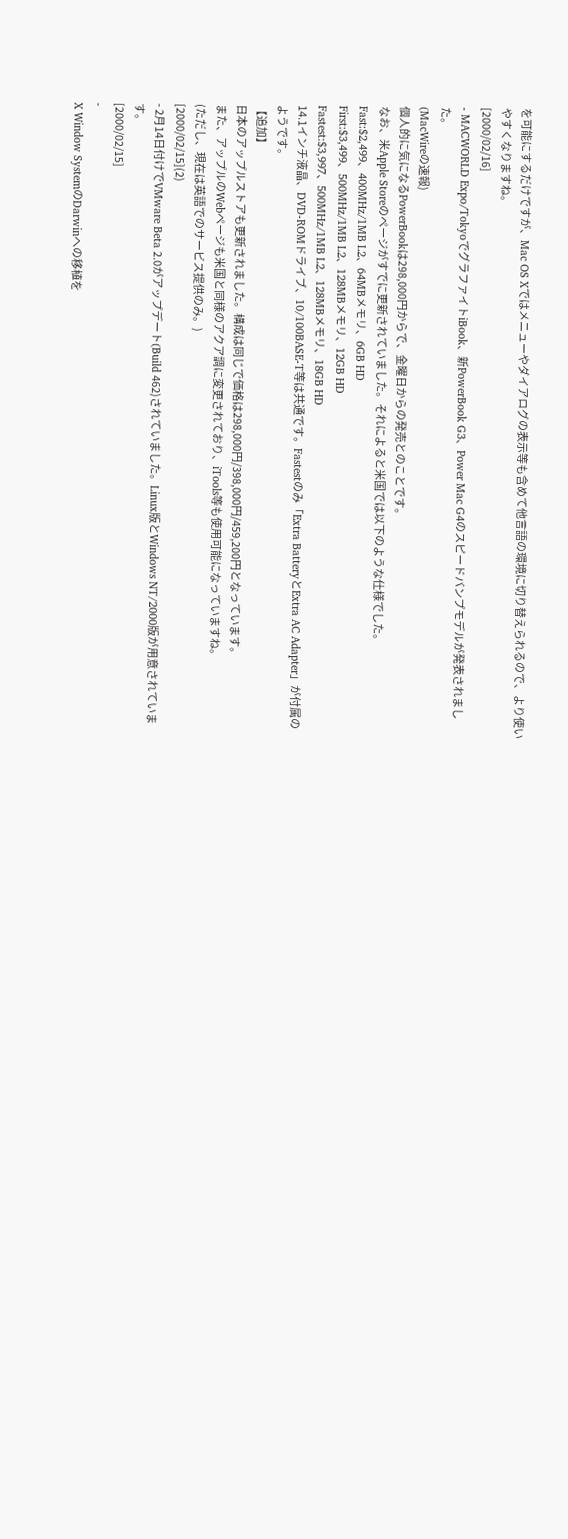を可能にするだけですが、Mac OS Xではメニューやダイアログの表示等も含めて他言語の環境に切り替えられるので、より使いやすくなりますね。
[2000/02/16]
- MACWORLD Expo/TokyoでグラファイトiBook、新PowerBook G3、Power Mac G4のスピードバンプモデルが発表されました。
(MacWireの速報)
個人的に気になるPowerBookは298,000円からで、金曜日からの発売とのことです。
なお、米Apple Storeのページがすでに更新されていました。それによると米国では以下のような仕様でした。
Fast:$2,499、400MHz/1MB L2、64MBメモリ、6GB HD
First:$3,499、500MHz/1MB L2、128MBメモリ、12GB HD
Fastest:$3,997、500MHz/1MB L2、128MBメモリ、18GB HD
14.1インチ液晶、DVD-ROMドライブ、10/100BASE-T等は共通です。Fastestのみ「Extra BatteryとExtra AC Adapter」が付属のようです。
【追加】
日本のアップルストアも更新されました。構成は同じで価格は298,000円/398,000円/459,200円となっています。
また、アップルのWebページも米国と同様のアクア調に変更されており、iTools等も使用可能になっていますね。
(ただし、現在は英語でのサービス提供のみ。)
[2000/02/15](2)
- 2月14日付けでVMware Beta 2.0がアップデート(Build 462)されていました。Linux版とWindows NT/2000版が用意されています。
[2000/02/15]
-
X Window SystemのDarwinへの移植を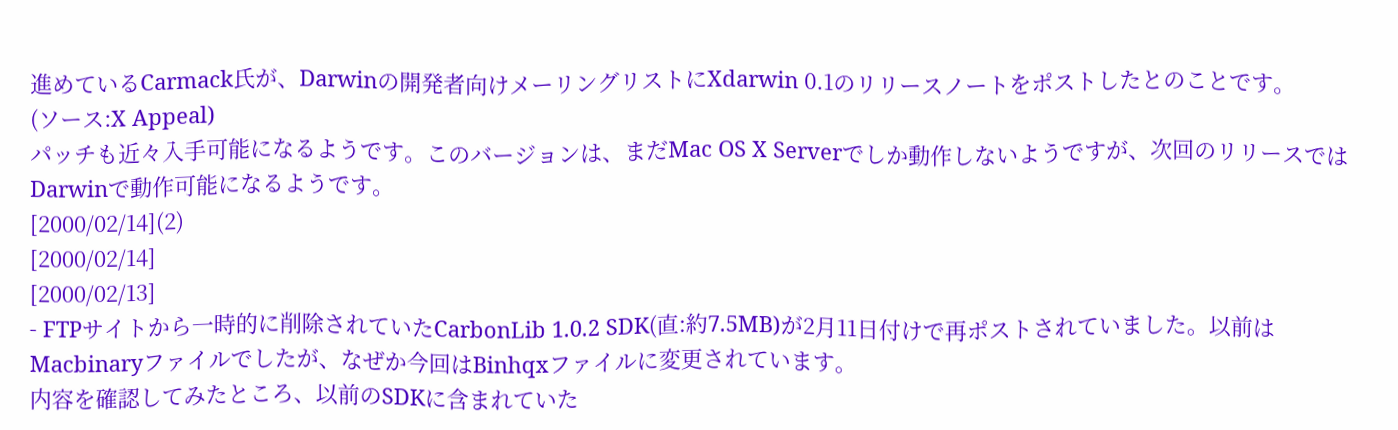進めているCarmack氏が、Darwinの開発者向けメーリングリストにXdarwin 0.1のリリースノートをポストしたとのことです。
(ソース:X Appeal)
パッチも近々入手可能になるようです。このバージョンは、まだMac OS X Serverでしか動作しないようですが、次回のリリースではDarwinで動作可能になるようです。
[2000/02/14](2)
[2000/02/14]
[2000/02/13]
- FTPサイトから一時的に削除されていたCarbonLib 1.0.2 SDK(直:約7.5MB)が2月11日付けで再ポストされていました。以前はMacbinaryファイルでしたが、なぜか今回はBinhqxファイルに変更されています。
内容を確認してみたところ、以前のSDKに含まれていた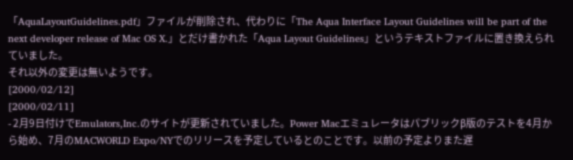「AquaLayoutGuidelines.pdf」ファイルが削除され、代わりに「The Aqua Interface Layout Guidelines will be part of the next developer release of Mac OS X.」とだけ書かれた「Aqua Layout Guidelines」というテキストファイルに置き換えられていました。
それ以外の変更は無いようです。
[2000/02/12]
[2000/02/11]
- 2月9日付けでEmulators,Inc.のサイトが更新されていました。Power Macエミュレータはパブリックβ版のテストを4月から始め、7月のMACWORLD Expo/NYでのリリースを予定しているとのことです。以前の予定よりまた遅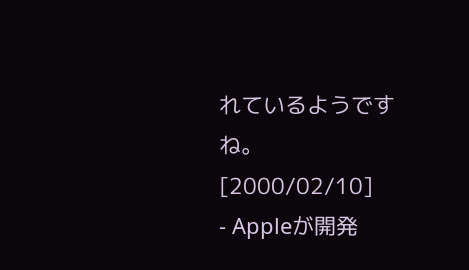れているようですね。
[2000/02/10]
- Appleが開発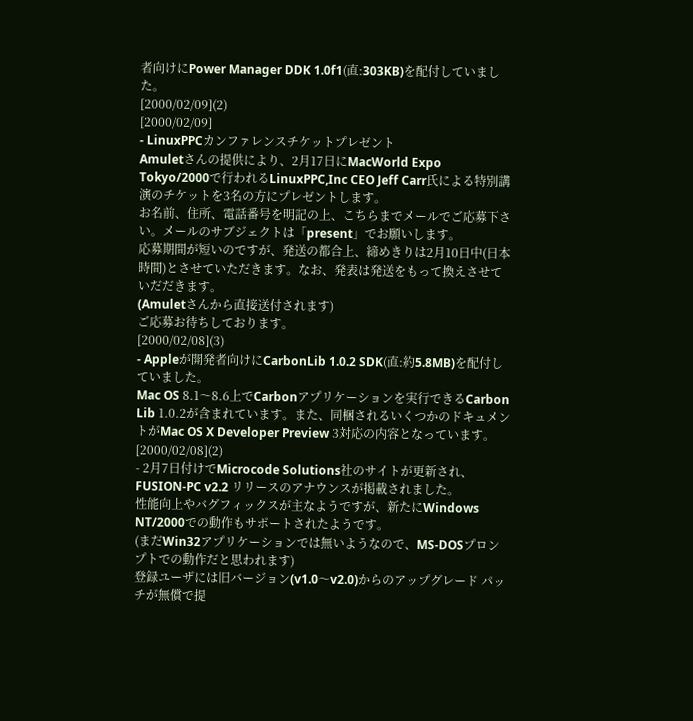者向けにPower Manager DDK 1.0f1(直:303KB)を配付していました。
[2000/02/09](2)
[2000/02/09]
- LinuxPPCカンファレンスチケットプレゼント
Amuletさんの提供により、2月17日にMacWorld Expo Tokyo/2000で行われるLinuxPPC,Inc CEO Jeff Carr氏による特別講演のチケットを3名の方にプレゼントします。
お名前、住所、電話番号を明記の上、こちらまでメールでご応募下さい。メールのサブジェクトは「present」でお願いします。
応募期間が短いのですが、発送の都合上、締めきりは2月10日中(日本時間)とさせていただきます。なお、発表は発送をもって換えさせていだだきます。
(Amuletさんから直接送付されます)
ご応募お待ちしております。
[2000/02/08](3)
- Appleが開発者向けにCarbonLib 1.0.2 SDK(直:約5.8MB)を配付していました。
Mac OS 8.1〜8.6上でCarbonアプリケーションを実行できるCarbon Lib 1.0.2が含まれています。また、同梱されるいくつかのドキュメントがMac OS X Developer Preview 3対応の内容となっています。
[2000/02/08](2)
- 2月7日付けでMicrocode Solutions社のサイトが更新され、FUSION-PC v2.2 リリースのアナウンスが掲載されました。
性能向上やバグフィックスが主なようですが、新たにWindows NT/2000での動作もサポートされたようです。
(まだWin32アプリケーションでは無いようなので、MS-DOSプロンプトでの動作だと思われます)
登録ユーザには旧バージョン(v1.0〜v2.0)からのアップグレード パッチが無償で提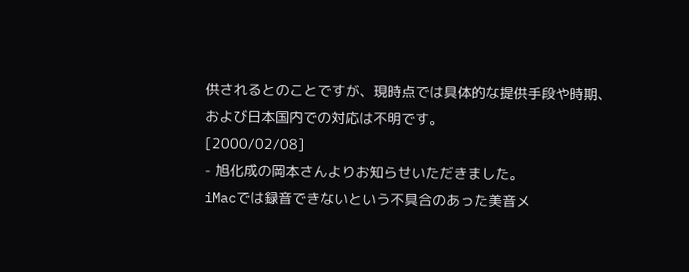供されるとのことですが、現時点では具体的な提供手段や時期、および日本国内での対応は不明です。
[2000/02/08]
- 旭化成の岡本さんよりお知らせいただきました。
iMacでは録音できないという不具合のあった美音メ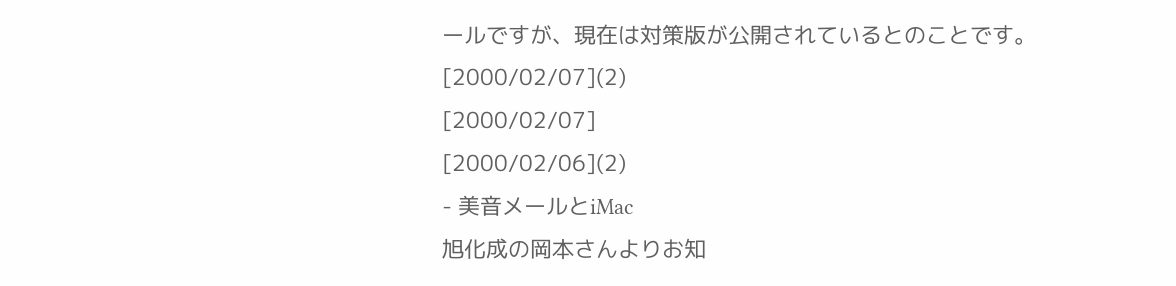ールですが、現在は対策版が公開されているとのことです。
[2000/02/07](2)
[2000/02/07]
[2000/02/06](2)
- 美音メールとiMac
旭化成の岡本さんよりお知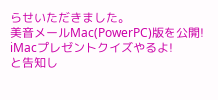らせいただきました。
美音メールMac(PowerPC)版を公開! iMacプレゼントクイズやるよ!
と告知し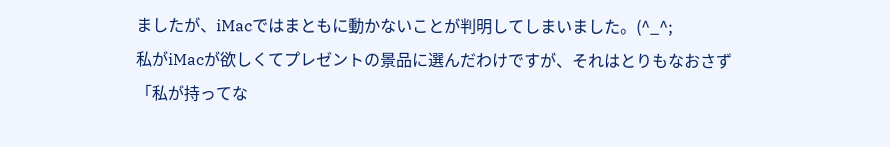ましたが、iMacではまともに動かないことが判明してしまいました。(^_^;
私がiMacが欲しくてプレゼントの景品に選んだわけですが、それはとりもなおさず
「私が持ってな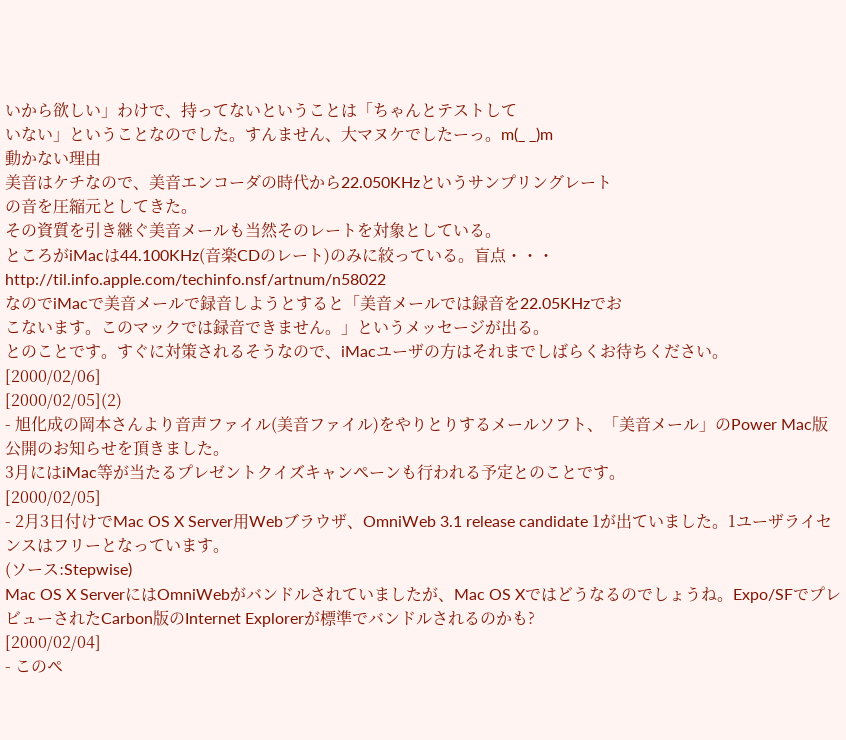いから欲しい」わけで、持ってないということは「ちゃんとテストして
いない」ということなのでした。すんません、大マヌケでしたーっ。m(_ _)m
動かない理由
美音はケチなので、美音エンコーダの時代から22.050KHzというサンプリングレート
の音を圧縮元としてきた。
その資質を引き継ぐ美音メールも当然そのレートを対象としている。
ところがiMacは44.100KHz(音楽CDのレート)のみに絞っている。盲点・・・
http://til.info.apple.com/techinfo.nsf/artnum/n58022
なのでiMacで美音メールで録音しようとすると「美音メールでは録音を22.05KHzでお
こないます。このマックでは録音できません。」というメッセージが出る。
とのことです。すぐに対策されるそうなので、iMacユーザの方はそれまでしばらくお待ちください。
[2000/02/06]
[2000/02/05](2)
- 旭化成の岡本さんより音声ファイル(美音ファイル)をやりとりするメールソフト、「美音メール」のPower Mac版公開のお知らせを頂きました。
3月にはiMac等が当たるプレゼントクイズキャンペーンも行われる予定とのことです。
[2000/02/05]
- 2月3日付けでMac OS X Server用Webブラウザ、OmniWeb 3.1 release candidate 1が出ていました。1ユーザライセンスはフリーとなっています。
(ソース:Stepwise)
Mac OS X ServerにはOmniWebがバンドルされていましたが、Mac OS Xではどうなるのでしょうね。Expo/SFでプレビューされたCarbon版のInternet Explorerが標準でバンドルされるのかも?
[2000/02/04]
- このペ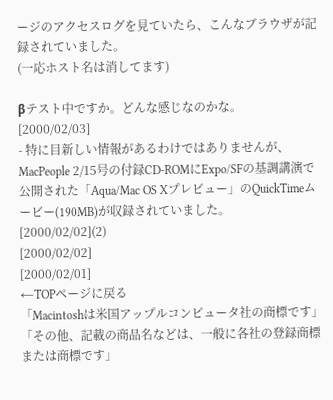ージのアクセスログを見ていたら、こんなブラウザが記録されていました。
(一応ホスト名は消してます)

βテスト中ですか。どんな感じなのかな。
[2000/02/03]
- 特に目新しい情報があるわけではありませんが、MacPeople 2/15号の付録CD-ROMにExpo/SFの基調講演で公開された「Aqua/Mac OS Xプレビュー」のQuickTimeムービー(190MB)が収録されていました。
[2000/02/02](2)
[2000/02/02]
[2000/02/01]
←TOPページに戻る
「Macintoshは米国アップルコンピュータ社の商標です」
「その他、記載の商品名などは、一般に各社の登録商標または商標です」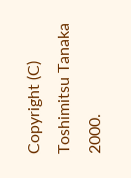Copyright (C) Toshimitsu Tanaka
2000.